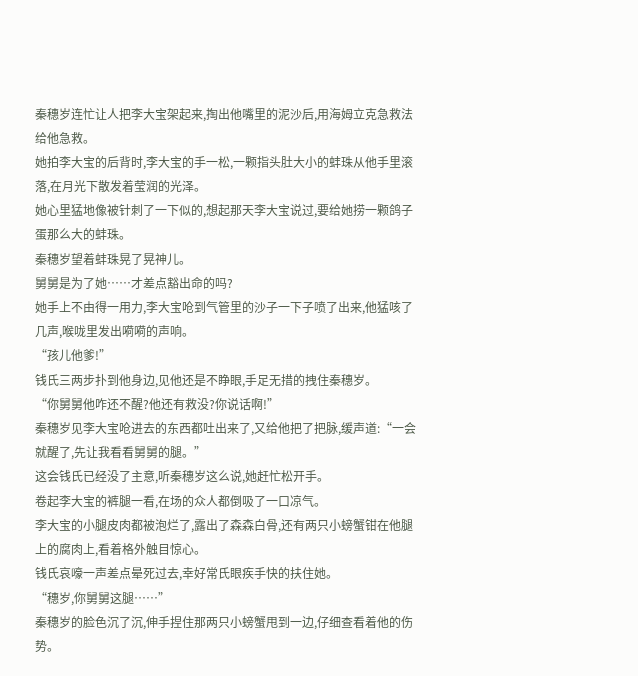秦穗岁连忙让人把李大宝架起来,掏出他嘴里的泥沙后,用海姆立克急救法给他急救。
她拍李大宝的后背时,李大宝的手一松,一颗指头肚大小的蚌珠从他手里滚落,在月光下散发着莹润的光泽。
她心里猛地像被针刺了一下似的,想起那天李大宝说过,要给她捞一颗鸽子蛋那么大的蚌珠。
秦穗岁望着蚌珠晃了晃神儿。
舅舅是为了她……才差点豁出命的吗?
她手上不由得一用力,李大宝呛到气管里的沙子一下子喷了出来,他猛咳了几声,喉咙里发出嗬嗬的声响。
“孩儿他爹!”
钱氏三两步扑到他身边,见他还是不睁眼,手足无措的拽住秦穗岁。
“你舅舅他咋还不醒?他还有救没?你说话啊!”
秦穗岁见李大宝呛进去的东西都吐出来了,又给他把了把脉,缓声道:“一会就醒了,先让我看看舅舅的腿。”
这会钱氏已经没了主意,听秦穗岁这么说,她赶忙松开手。
卷起李大宝的裤腿一看,在场的众人都倒吸了一口凉气。
李大宝的小腿皮肉都被泡烂了,露出了森森白骨,还有两只小螃蟹钳在他腿上的腐肉上,看着格外触目惊心。
钱氏哀嚎一声差点晕死过去,幸好常氏眼疾手快的扶住她。
“穗岁,你舅舅这腿……”
秦穗岁的脸色沉了沉,伸手捏住那两只小螃蟹甩到一边,仔细查看着他的伤势。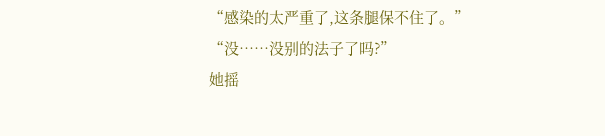“感染的太严重了,这条腿保不住了。”
“没……没别的法子了吗?”
她摇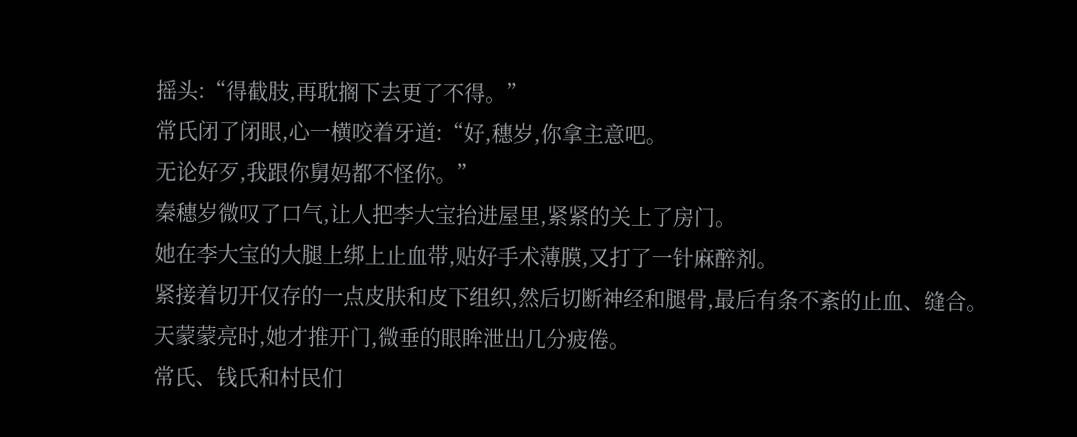摇头:“得截肢,再耽搁下去更了不得。”
常氏闭了闭眼,心一横咬着牙道:“好,穗岁,你拿主意吧。
无论好歹,我跟你舅妈都不怪你。”
秦穗岁微叹了口气,让人把李大宝抬进屋里,紧紧的关上了房门。
她在李大宝的大腿上绑上止血带,贴好手术薄膜,又打了一针麻醉剂。
紧接着切开仅存的一点皮肤和皮下组织,然后切断神经和腿骨,最后有条不紊的止血、缝合。
天蒙蒙亮时,她才推开门,微垂的眼眸泄出几分疲倦。
常氏、钱氏和村民们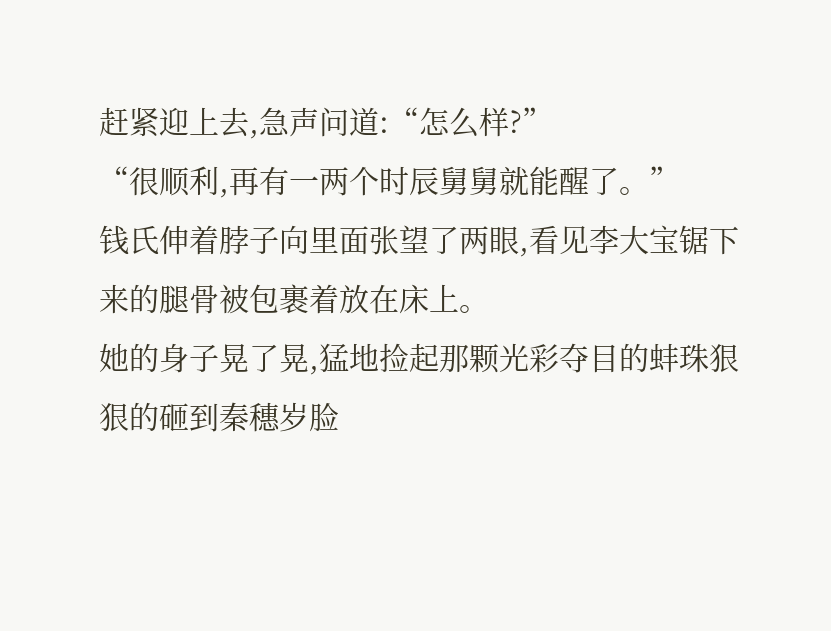赶紧迎上去,急声问道:“怎么样?”
“很顺利,再有一两个时辰舅舅就能醒了。”
钱氏伸着脖子向里面张望了两眼,看见李大宝锯下来的腿骨被包裹着放在床上。
她的身子晃了晃,猛地捡起那颗光彩夺目的蚌珠狠狠的砸到秦穗岁脸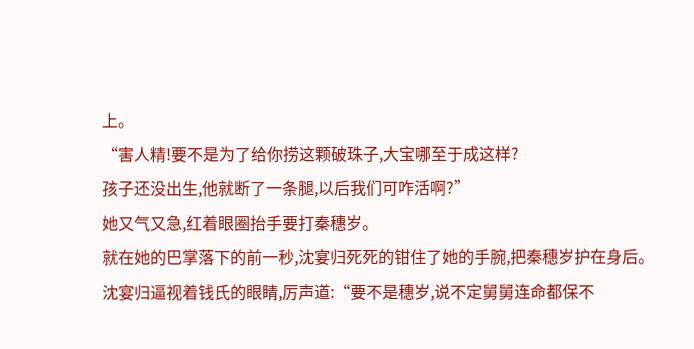上。
“害人精!要不是为了给你捞这颗破珠子,大宝哪至于成这样?
孩子还没出生,他就断了一条腿,以后我们可咋活啊?”
她又气又急,红着眼圈抬手要打秦穗岁。
就在她的巴掌落下的前一秒,沈宴归死死的钳住了她的手腕,把秦穗岁护在身后。
沈宴归逼视着钱氏的眼睛,厉声道:“要不是穗岁,说不定舅舅连命都保不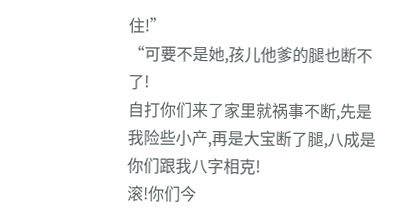住!”
“可要不是她,孩儿他爹的腿也断不了!
自打你们来了家里就祸事不断,先是我险些小产,再是大宝断了腿,八成是你们跟我八字相克!
滚!你们今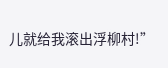儿就给我滚出浮柳村!”